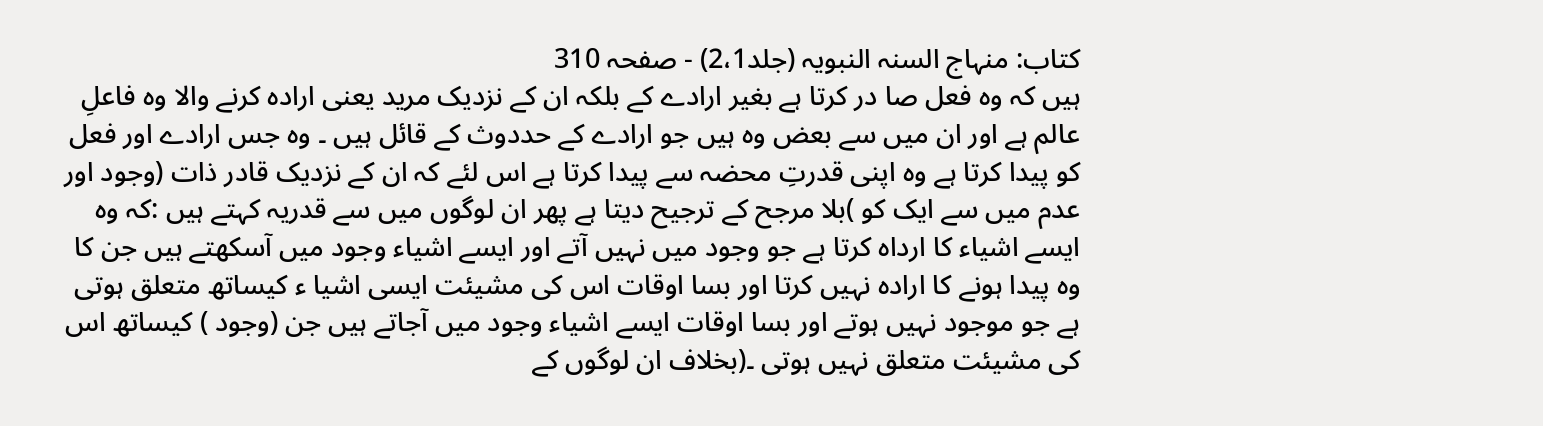کتاب: منہاج السنہ النبویہ (جلد2،1) - صفحہ 310
ہیں کہ وہ فعل صا در کرتا ہے بغیر ارادے کے بلکہ ان کے نزدیک مرید یعنی ارادہ کرنے والا وہ فاعلِ عالم ہے اور ان میں سے بعض وہ ہیں جو ارادے کے حددوث کے قائل ہیں ۔ وہ جس ارادے اور فعل کو پیدا کرتا ہے وہ اپنی قدرتِ محضہ سے پیدا کرتا ہے اس لئے کہ ان کے نزدیک قادر ذات (وجود اور عدم میں سے ایک کو )بلا مرجح کے ترجیح دیتا ہے پھر ان لوگوں میں سے قدریہ کہتے ہیں :کہ وہ ایسے اشیاء کا ارداہ کرتا ہے جو وجود میں نہیں آتے اور ایسے اشیاء وجود میں آسکھتے ہیں جن کا وہ پیدا ہونے کا ارادہ نہیں کرتا اور بسا اوقات اس کی مشیئت ایسی اشیا ء کیساتھ متعلق ہوتی ہے جو موجود نہیں ہوتے اور بسا اوقات ایسے اشیاء وجود میں آجاتے ہیں جن (وجود ) کیساتھ اس کی مشیئت متعلق نہیں ہوتی ۔(بخلاف ان لوگوں کے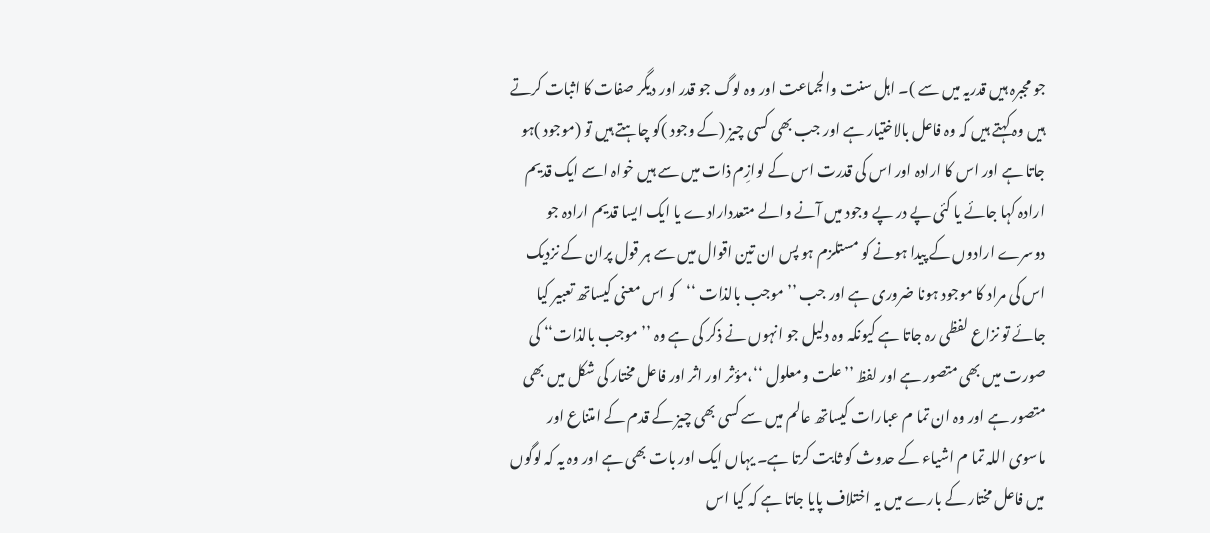جو مجبرہ ہیں قدریہ میں سے )۔ اہل سنت والجماعت اور وہ لوگ جو قدر اور دیگر صفات کا اثبات کرتے ہیں وہ کہتے ہیں کہ وہ فاعل بالاختیار ہے اور جب بھی کسی چیز (کے وجود )کو چاہتے ہیں تو (موجود )ہو جاتا ہے اور اس کا ارادہ اور اس کی قدرت اس کے لوازِم ذات میں سے ہیں خواہ اسے ایک قدیم ارادہ کہا جائے یا کئی پے در پے وجود میں آنے والے متعددارادے یا ایک ایسا قدیم ارادہ جو دوسرے ارادوں کے پیدا ہونے کو مستلزم ہو پس ان تین اقوال میں سے ہر قول پران کے نزدیک اس کی مراد کا موجود ہونا ضروری ہے اور جب ’’موجب بالذات ‘‘کو اس معنی کیساتھ تعبیر کیا جائے تو نزاع لفظی رہ جاتا ہے کیونکہ وہ دلیل جو انہوں نے ذکر کی ہے وہ ’’موجب بالذات‘‘ کی صورت میں بھی متصور ہے اور لفظ ’’علت ومعلول ‘‘،مؤثر اور اثر اور فاعل مختار کی شکل میں بھی متصور ہے اور وہ ان تما م عبارات کیساتھ عالم میں سے کسی بھی چیز کے قدم کے امتناع اور ماسوی اللہ تما م اشیاء کے حدوث کو ثابت کرتا ہے۔ یہاں ایک اور بات بھی ہے اور وہ یہ کہ لوگوں میں فاعل مختار کے بارے میں یہ اختلاف پایا جاتا ہے کہ کیا اس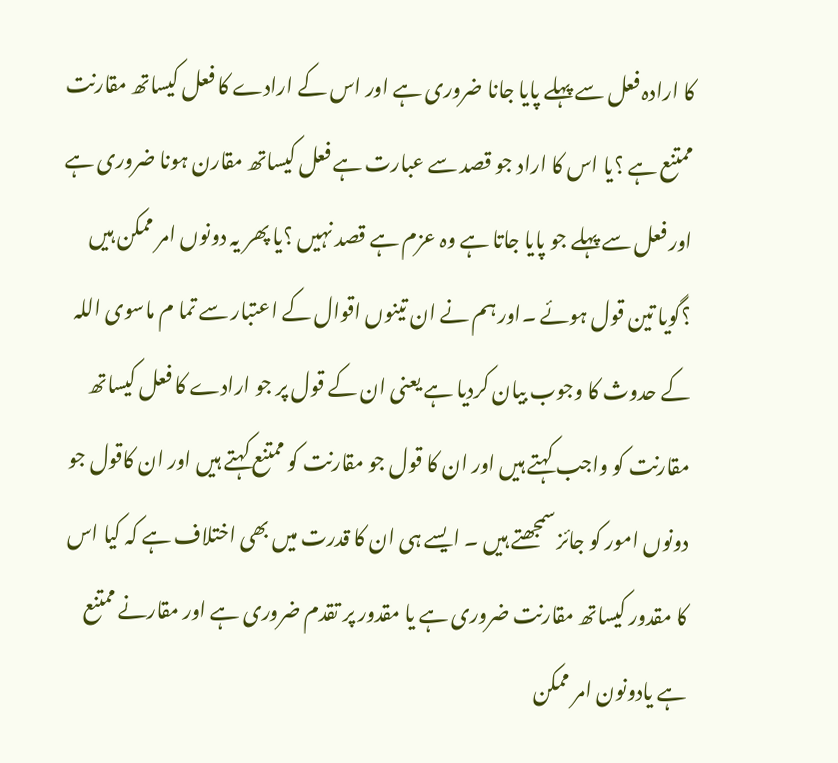کا ارادہ فعل سے پہلے پایا جانا ضروری ہے اور اس کے ارادے کا فعل کیساتھ مقارنت ممتنع ہے ؟یا اس کا اراد جو قصد سے عبارت ہے فعل کیساتھ مقارن ہونا ضروری ہے اور فعل سے پہلے جو پایا جاتا ہے وہ عزم ہے قصد نہیں ؟یا پھر یہ دونوں امر ممکن ہیں ؟گویا تین قول ہوئے ۔اور ہم نے ان تینوں اقوال کے اعتبار سے تما م ماسوی اللہ کے حدوث کا وجوب بیان کردیا ہے یعنی ان کے قول پر جو ارادے کا فعل کیساتھ مقارنت کو واجب کہتے ہیں اور ان کا قول جو مقارنت کو ممتنع کہتے ہیں اور ان کاقول جو دونوں امور کو جائز سمجھتے ہیں ۔ ایسے ہی ان کا قدرت میں بھی اختلاف ہے کہ کیا اس کا مقدور کیساتھ مقارنت ضروری ہے یا مقدور پر تقدم ضروری ہے اور مقارنے ممتنع ہے یادونون امر ممکن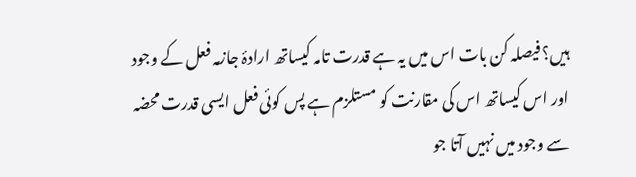ہیں؟ فیصلہ کن بات اس میں یہ ہے قدرت تامہ کیساتھ ارادۂ جازمہ فعل کے وجود اور اس کیساتھ اس کی مقارنت کو مستلزم ہے پس کوئی فعل ایسی قدرت محضہ سے وجود میں نہیں آتا جو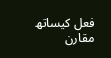فعل کیساتھ مقارن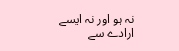نہ ہو اور نہ ایسے ارادے سے